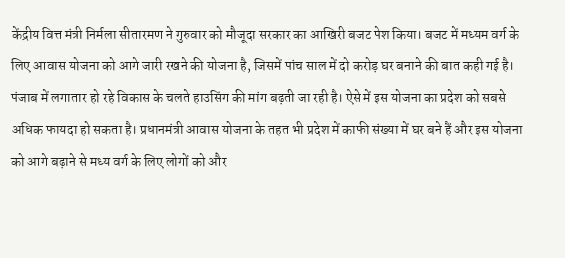केंद्रीय वित्त मंत्री निर्मला सीतारमण ने गुरुवार को मौजूदा सरकार का आखिरी बजट पेश किया। बजट में मध्यम वर्ग के लिए आवास योजना को आगे जारी रखने की योजना है, जिसमें पांच साल में दो करोड़ घर बनाने की बात कही गई है।
पंजाब में लगातार हो रहे विकास के चलते हाउसिंग की मांग बढ़ती जा रही है। ऐसे में इस योजना का प्रदेश को सबसे अधिक फायदा हो सकता है। प्रधानमंत्री आवास योजना के तहत भी प्रदेश में काफी संख्या में घर बने हैं और इस योजना को आगे बढ़ाने से मध्य वर्ग के लिए लोगों को और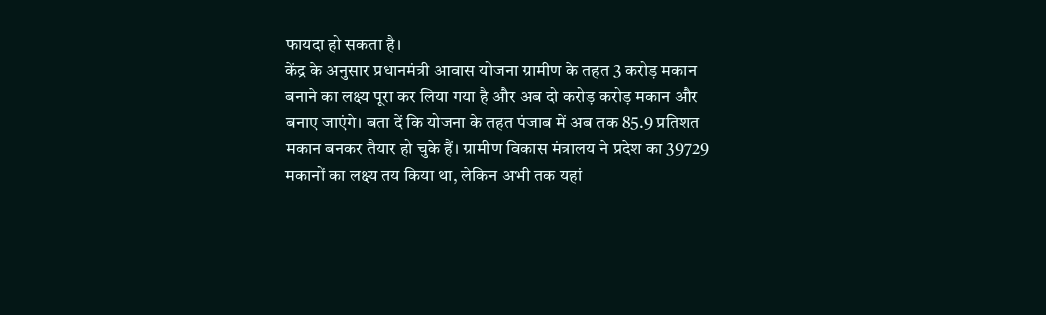फायदा हो सकता है।
केंद्र के अनुसार प्रधानमंत्री आवास योजना ग्रामीण के तहत 3 करोड़ मकान बनाने का लक्ष्य पूरा कर लिया गया है और अब दो करोड़ करोड़ मकान और बनाए जाएंगे। बता दें कि योजना के तहत पंजाब में अब तक 85.9 प्रतिशत मकान बनकर तैयार हो चुके हैं। ग्रामीण विकास मंत्रालय ने प्रदेश का 39729 मकानों का लक्ष्य तय किया था, लेकिन अभी तक यहां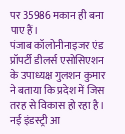पर 35986 मकान ही बना पाए हैं।
पंजाब कॉलोनीनाइजर एंड प्रॉपर्टी डीलर्स एसोसिएशन के उपाध्यक्ष गुलशन कुमार ने बताया कि प्रदेश में जिस तरह से विकास हो रहा है। नई इंडस्ट्री आ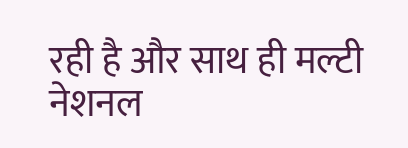रही है और साथ ही मल्टी नेशनल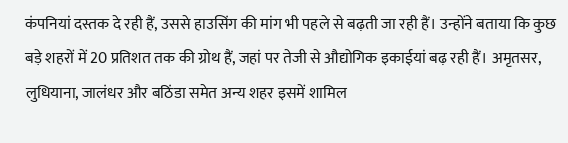कंपनियां दस्तक दे रही हैं, उससे हाउसिंग की मांग भी पहले से बढ़ती जा रही हैं। उन्होंने बताया कि कुछ बड़े शहरों में 20 प्रतिशत तक की ग्रोथ हैं, जहां पर तेजी से औद्योगिक इकाईयां बढ़ रही हैं। अमृतसर, लुधियाना, जालंधर और बठिंडा समेत अन्य शहर इसमें शामिल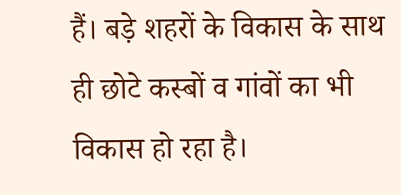हैं। बड़े शहरों के विकास के साथ ही छोटे कस्बों व गांवों का भी विकास हो रहा है।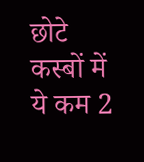छोटे कस्बों में ये कम 2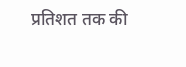प्रतिशत तक की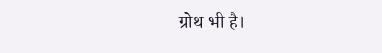ग्रोथ भी है।